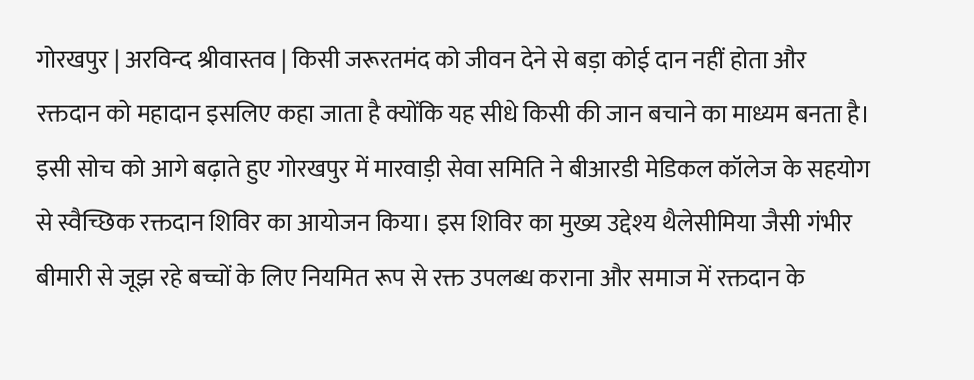गोरखपुर | अरविन्द श्रीवास्तव | किसी जरूरतमंद को जीवन देने से बड़ा कोई दान नहीं होता और रक्तदान को महादान इसलिए कहा जाता है क्योंकि यह सीधे किसी की जान बचाने का माध्यम बनता है। इसी सोच को आगे बढ़ाते हुए गोरखपुर में मारवाड़ी सेवा समिति ने बीआरडी मेडिकल कॉलेज के सहयोग से स्वैच्छिक रक्तदान शिविर का आयोजन किया। इस शिविर का मुख्य उद्देश्य थैलेसीमिया जैसी गंभीर बीमारी से जूझ रहे बच्चों के लिए नियमित रूप से रक्त उपलब्ध कराना और समाज में रक्तदान के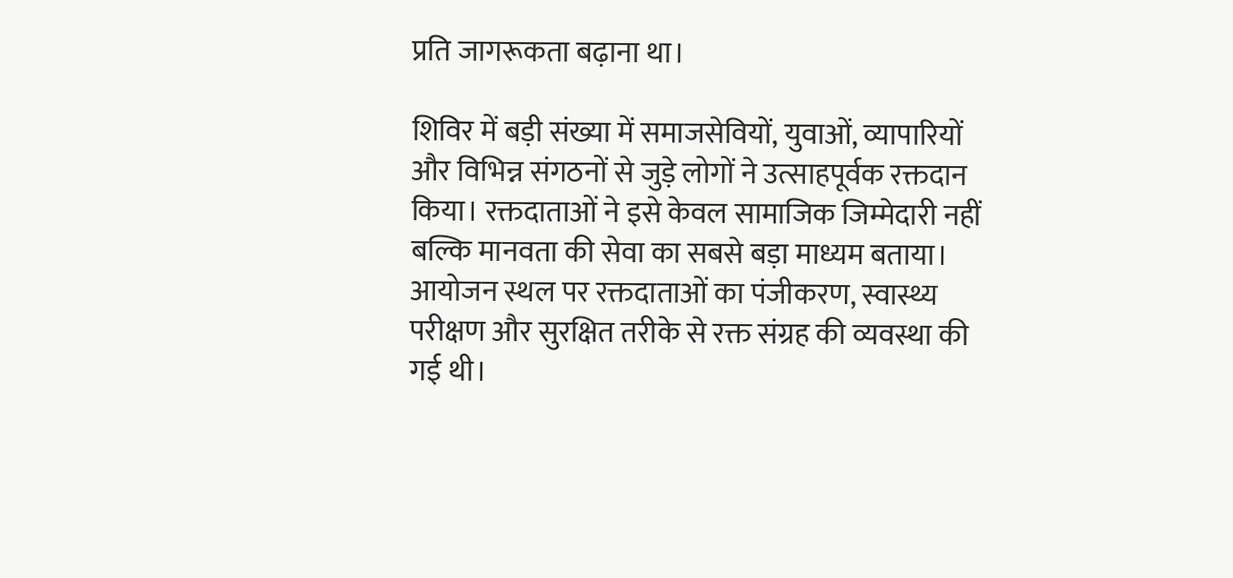प्रति जागरूकता बढ़ाना था।

शिविर में बड़ी संख्या में समाजसेवियों, युवाओं, व्यापारियों और विभिन्न संगठनों से जुड़े लोगों ने उत्साहपूर्वक रक्तदान किया। रक्तदाताओं ने इसे केवल सामाजिक जिम्मेदारी नहीं बल्कि मानवता की सेवा का सबसे बड़ा माध्यम बताया। आयोजन स्थल पर रक्तदाताओं का पंजीकरण, स्वास्थ्य परीक्षण और सुरक्षित तरीके से रक्त संग्रह की व्यवस्था की गई थी।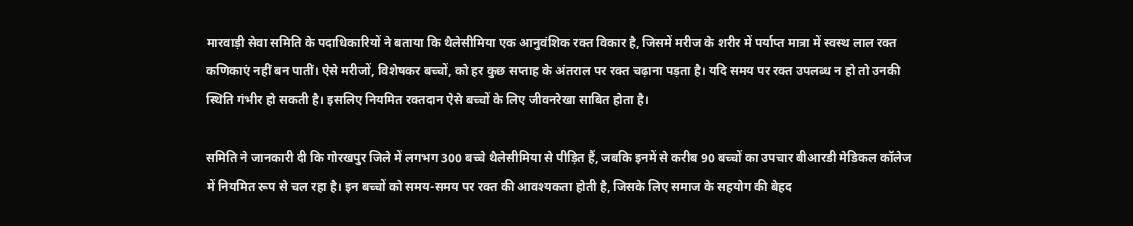मारवाड़ी सेवा समिति के पदाधिकारियों ने बताया कि थैलेसीमिया एक आनुवंशिक रक्त विकार है, जिसमें मरीज के शरीर में पर्याप्त मात्रा में स्वस्थ लाल रक्त कणिकाएं नहीं बन पातीं। ऐसे मरीजों, विशेषकर बच्चों, को हर कुछ सप्ताह के अंतराल पर रक्त चढ़ाना पड़ता है। यदि समय पर रक्त उपलब्ध न हो तो उनकी स्थिति गंभीर हो सकती है। इसलिए नियमित रक्तदान ऐसे बच्चों के लिए जीवनरेखा साबित होता है।

समिति ने जानकारी दी कि गोरखपुर जिले में लगभग 300 बच्चे थैलेसीमिया से पीड़ित हैं, जबकि इनमें से करीब 90 बच्चों का उपचार बीआरडी मेडिकल कॉलेज में नियमित रूप से चल रहा है। इन बच्चों को समय-समय पर रक्त की आवश्यकता होती है, जिसके लिए समाज के सहयोग की बेहद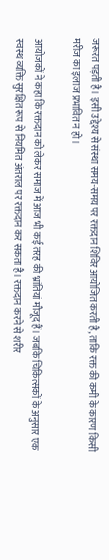जरूरत पड़ती है। इसी उद्देश्य से संस्था समय-समय पर रक्तदान शिविर आयोजित करती है, ताकि रक्त की कमी के कारण किसी मरीज का इलाज प्रभावित न हो।

आयोजकों ने कहा कि रक्तदान को लेकर समाज में आज भी कई तरह की भ्रांतियां मौजूद हैं। जबकि चिकित्सकों के अनुसार एक स्वस्थ व्यक्ति सुरक्षित रूप से नियमित अंतराल पर रक्तदान कर सकता है। रक्तदान करने से शरीर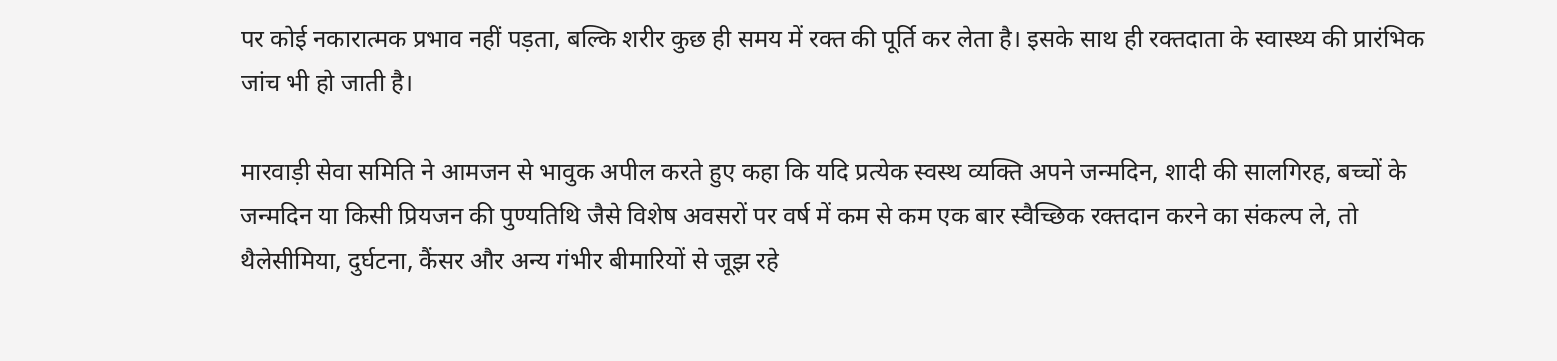पर कोई नकारात्मक प्रभाव नहीं पड़ता, बल्कि शरीर कुछ ही समय में रक्त की पूर्ति कर लेता है। इसके साथ ही रक्तदाता के स्वास्थ्य की प्रारंभिक जांच भी हो जाती है।

मारवाड़ी सेवा समिति ने आमजन से भावुक अपील करते हुए कहा कि यदि प्रत्येक स्वस्थ व्यक्ति अपने जन्मदिन, शादी की सालगिरह, बच्चों के जन्मदिन या किसी प्रियजन की पुण्यतिथि जैसे विशेष अवसरों पर वर्ष में कम से कम एक बार स्वैच्छिक रक्तदान करने का संकल्प ले, तो थैलेसीमिया, दुर्घटना, कैंसर और अन्य गंभीर बीमारियों से जूझ रहे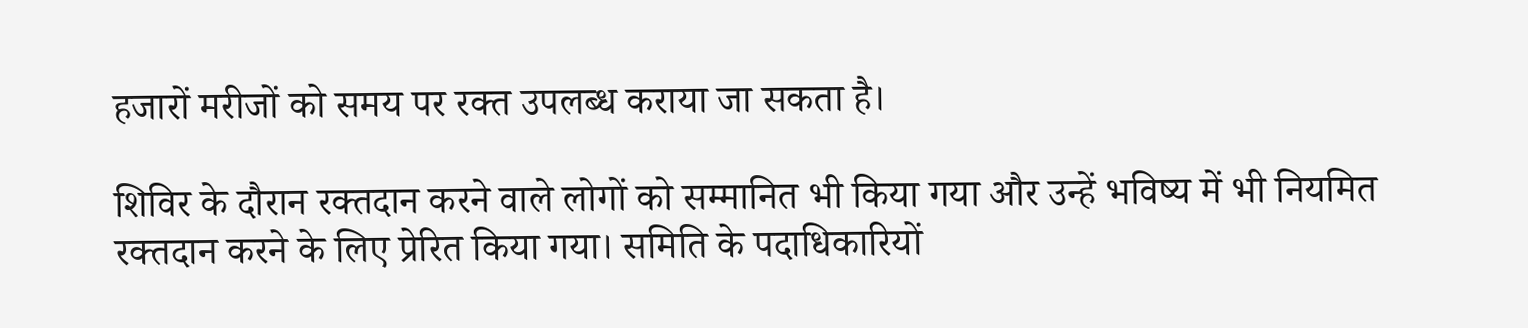हजारों मरीजों को समय पर रक्त उपलब्ध कराया जा सकता है।

शिविर के दौरान रक्तदान करने वाले लोगों को सम्मानित भी किया गया और उन्हें भविष्य में भी नियमित रक्तदान करने के लिए प्रेरित किया गया। समिति के पदाधिकारियों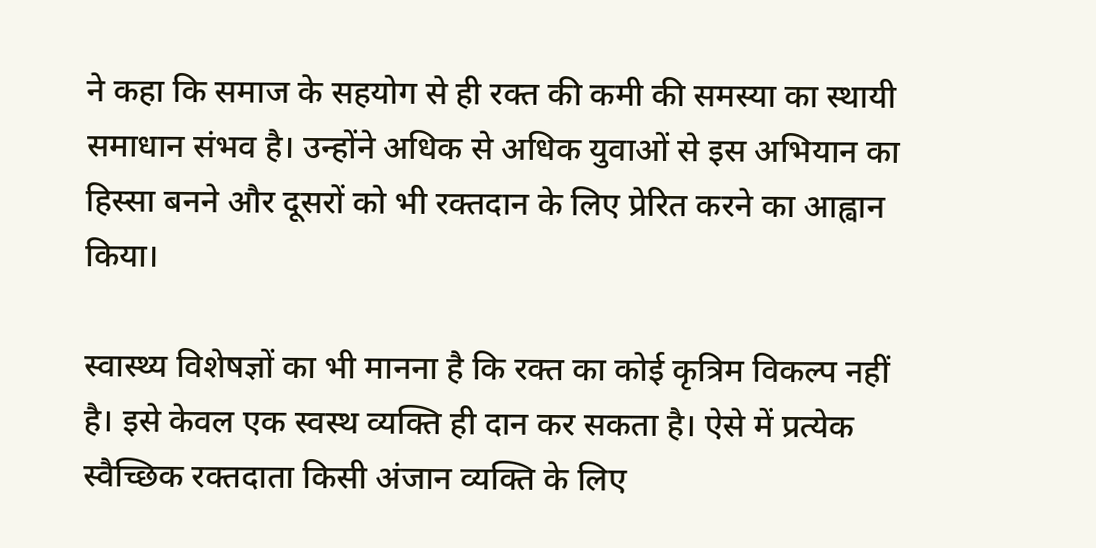ने कहा कि समाज के सहयोग से ही रक्त की कमी की समस्या का स्थायी समाधान संभव है। उन्होंने अधिक से अधिक युवाओं से इस अभियान का हिस्सा बनने और दूसरों को भी रक्तदान के लिए प्रेरित करने का आह्वान किया।

स्वास्थ्य विशेषज्ञों का भी मानना है कि रक्त का कोई कृत्रिम विकल्प नहीं है। इसे केवल एक स्वस्थ व्यक्ति ही दान कर सकता है। ऐसे में प्रत्येक स्वैच्छिक रक्तदाता किसी अंजान व्यक्ति के लिए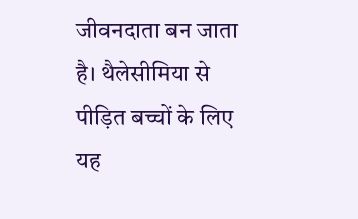जीवनदाता बन जाता है। थैलेसीमिया से पीड़ित बच्चों के लिए यह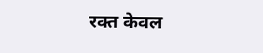रक्त केवल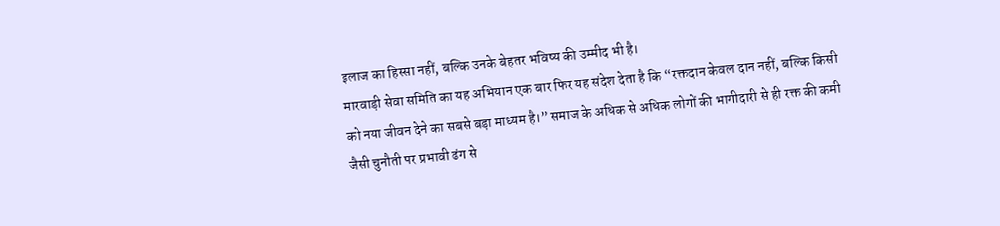इलाज का हिस्सा नहीं, बल्कि उनके बेहतर भविष्य की उम्मीद भी है।
मारवाड़ी सेवा समिति का यह अभियान एक बार फिर यह संदेश देता है कि “रक्तदान केवल दान नहीं, बल्कि किसी को नया जीवन देने का सबसे बड़ा माध्यम है।” समाज के अधिक से अधिक लोगों की भागीदारी से ही रक्त की कमी जैसी चुनौती पर प्रभावी ढंग से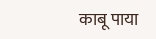काबू पाया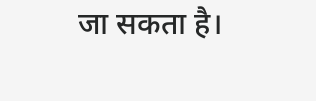जा सकता है।